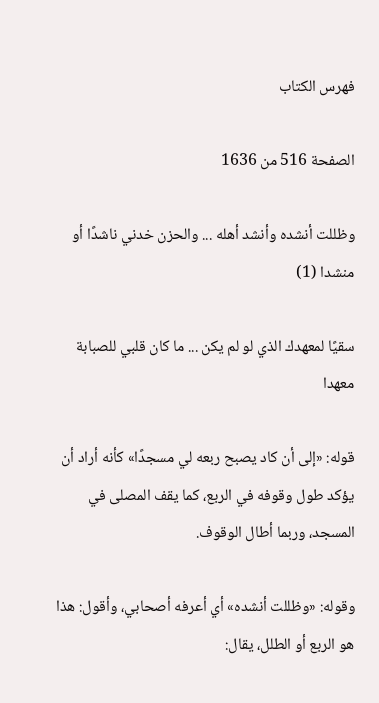فهرس الكتاب

الصفحة 516 من 1636

وظللت أنشده وأنشد أهله ... والحزن خدني ناشدًا أو منشدا (1)

سقيًا لمعهدك الذي لو لم يكن ... ما كان قلبي للصبابة معهدا

قوله: «إلى أن كاد يصبح ربعه لي مسجدًا» كأنه أراد أن يؤكد طول وقوفه في الربع، كما يقف المصلى في المسجد، وربما أطال الوقوف.

وقوله: «وظللت أنشده» أي أعرفه أصحابي، وأقول: هذا هو الربع أو الطلل، يقال: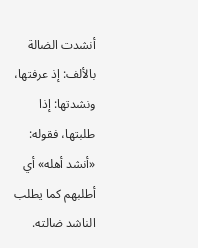أنشدت الضالة بالألف: إذ عرفتها، ونشدتها: إذا طلبتها، فقوله: «أنشد أهله» أي أطلبهم كما يطلب الناشد ضالته.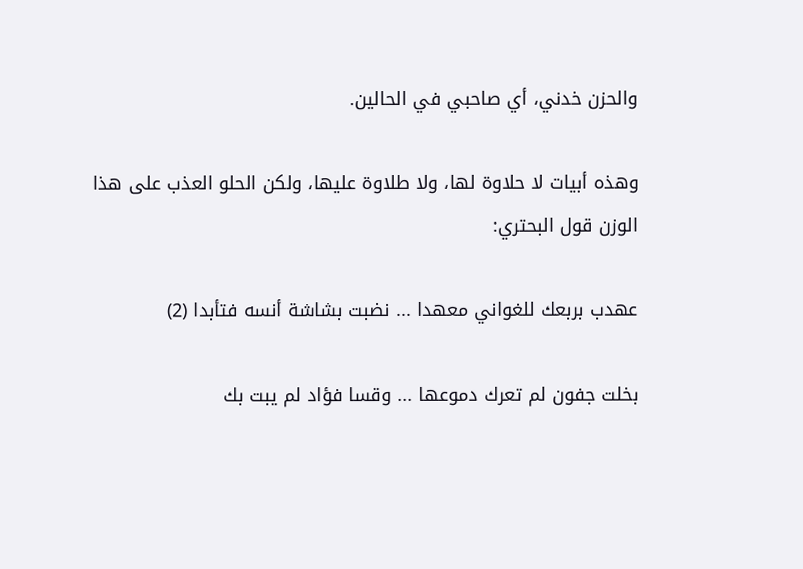والحزن خدني، أي صاحبي في الحالين.

وهذه أبيات لا حلاوة لها، ولا طلاوة عليها، ولكن الحلو العذب على هذا الوزن قول البحتري:

عهدب بربعك للغواني معهدا ... نضبت بشاشة أنسه فتأبدا (2)

بخلت جفون لم تعرك دموعها ... وقسا فؤاد لم يبت بك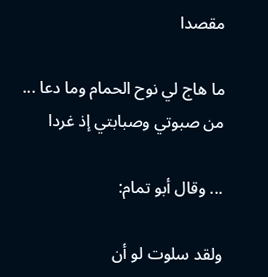مقصدا

ما هاج لي نوح الحمام وما دعا ... من صبوتي وصبابتي إذ غردا

... وقال أبو تمام:

ولقد سلوت لو أن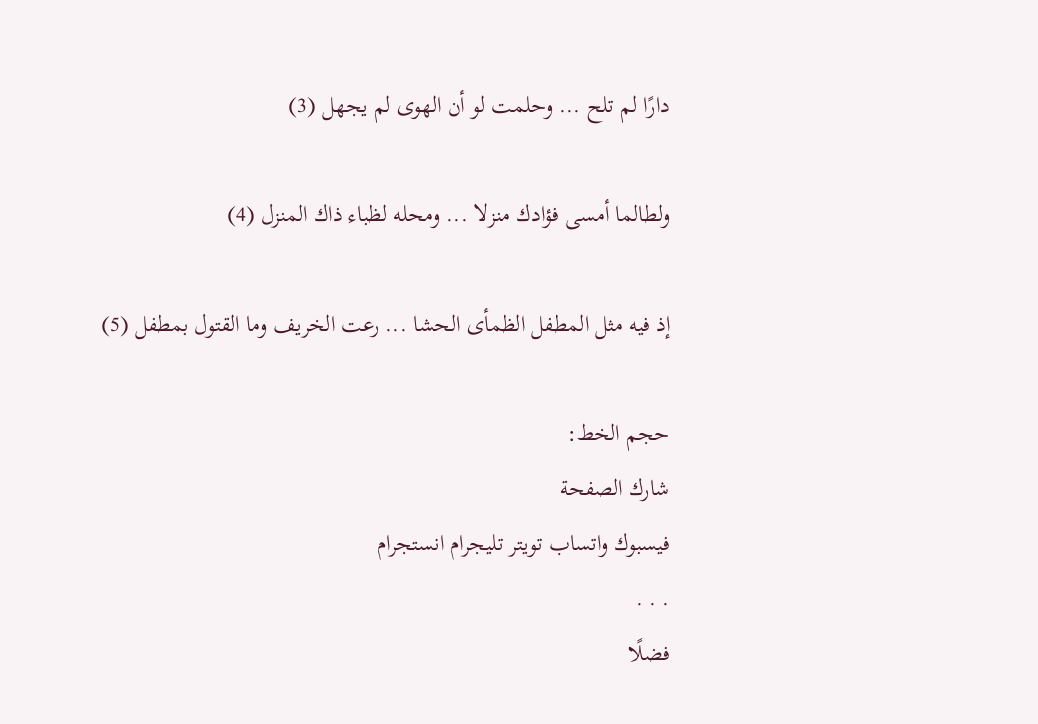دارًا لم تلح ... وحلمت لو أن الهوى لم يجهل (3)

ولطالما أمسى فؤادك منزلا ... ومحله لظباء ذاك المنزل (4)

إذ فيه مثل المطفل الظمأى الحشا ... رعت الخريف وما القتول بمطفل (5)

حجم الخط:
شارك الصفحة
فيسبوك واتساب تويتر تليجرام انستجرام
. . .
فضلًا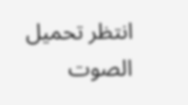انتظر تحميل الصوت